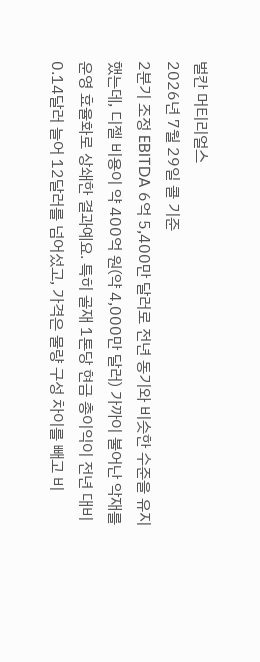벌칸 머티리얼스
2026년 7월 29일 콜 기준
2분기 조정 EBITDA 6억 5,400만 달러로 전년 동기와 비슷한 수준을 유지했는데, 디젤 비용이 약 400억 원(약 4,000만 달러) 가까이 불어난 악재를 운영 효율화로 상쇄한 결과예요. 특히 골재 1톤당 현금 총이익이 전년 대비 0.14달러 늘어 12달러를 넘어섰고, 가격은 물량 구성 차이를 빼고 비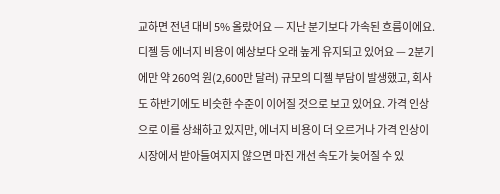교하면 전년 대비 5% 올랐어요 — 지난 분기보다 가속된 흐름이에요.
디젤 등 에너지 비용이 예상보다 오래 높게 유지되고 있어요 — 2분기에만 약 260억 원(2,600만 달러) 규모의 디젤 부담이 발생했고, 회사도 하반기에도 비슷한 수준이 이어질 것으로 보고 있어요. 가격 인상으로 이를 상쇄하고 있지만, 에너지 비용이 더 오르거나 가격 인상이 시장에서 받아들여지지 않으면 마진 개선 속도가 늦어질 수 있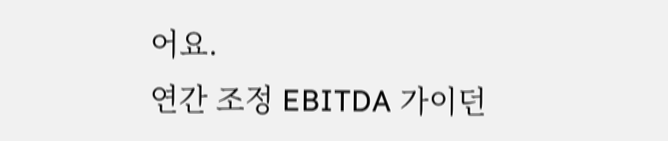어요.
연간 조정 EBITDA 가이던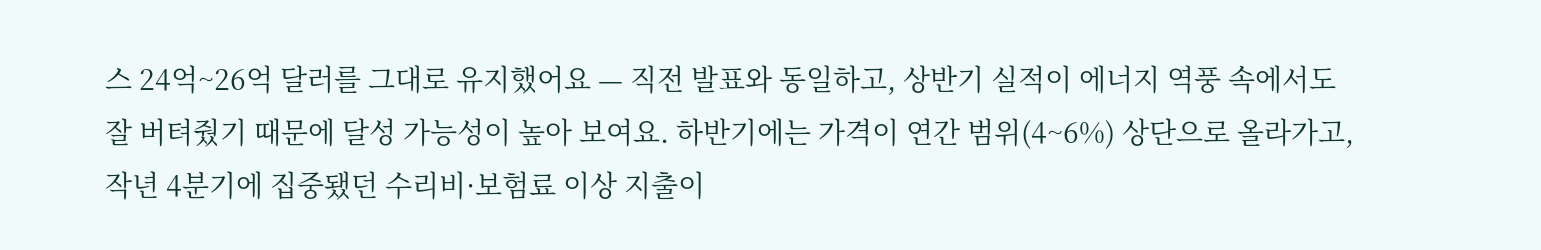스 24억~26억 달러를 그대로 유지했어요 — 직전 발표와 동일하고, 상반기 실적이 에너지 역풍 속에서도 잘 버텨줬기 때문에 달성 가능성이 높아 보여요. 하반기에는 가격이 연간 범위(4~6%) 상단으로 올라가고, 작년 4분기에 집중됐던 수리비·보험료 이상 지출이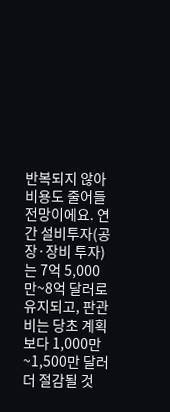반복되지 않아 비용도 줄어들 전망이에요. 연간 설비투자(공장·장비 투자)는 7억 5,000만~8억 달러로 유지되고, 판관비는 당초 계획보다 1,000만~1,500만 달러 더 절감될 것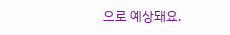으로 예상돼요.